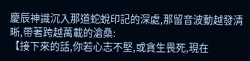慶辰神識沉入那道蛇蛻印記的深處,那留音波動越發清晰,帶著跨越萬載的滄桑:
【接下來的話,你若心志不堅,或貪生畏死,現在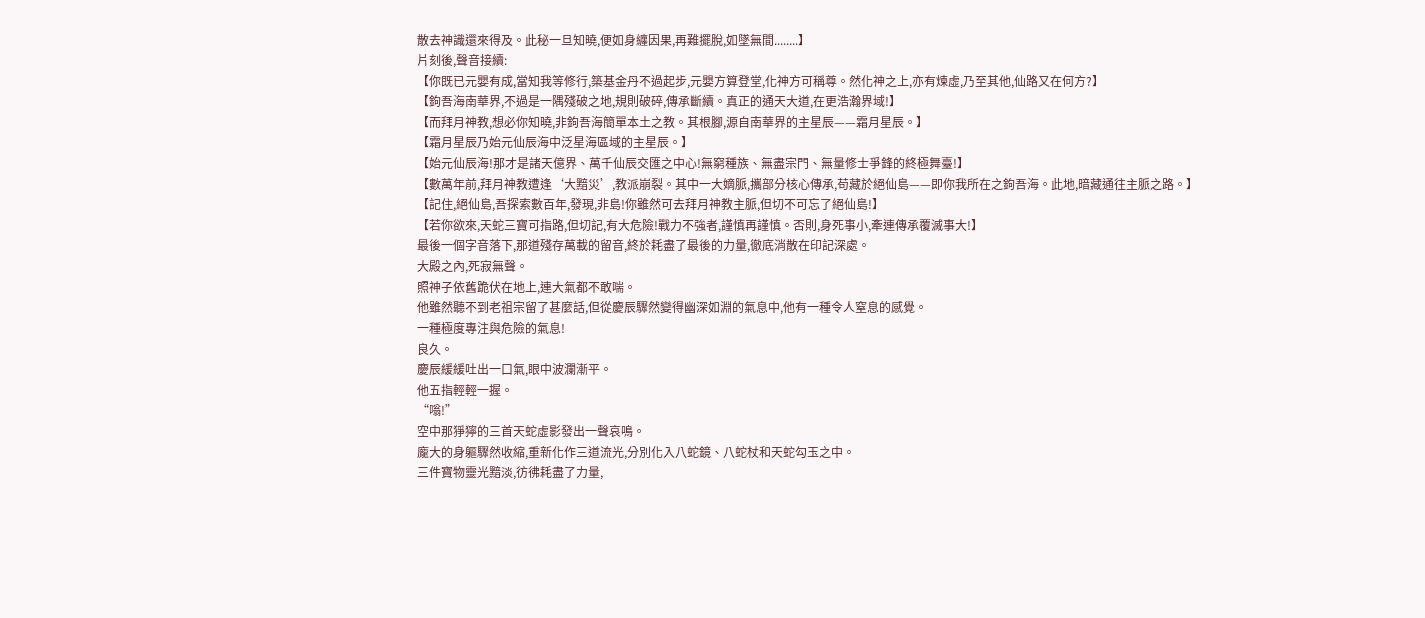散去神識還來得及。此秘一旦知曉,便如身纏因果,再難擺脫,如墜無間........】
片刻後,聲音接續:
【你既已元嬰有成,當知我等修行,築基金丹不過起步,元嬰方算登堂,化神方可稱尊。然化神之上,亦有煉虛,乃至其他,仙路又在何方?】
【鉤吾海南華界,不過是一隅殘破之地,規則破碎,傳承斷續。真正的通天大道,在更浩瀚界域!】
【而拜月神教,想必你知曉,非鉤吾海簡單本土之教。其根腳,源自南華界的主星辰——霜月星辰。】
【霜月星辰乃始元仙辰海中泛星海區域的主星辰。】
【始元仙辰海!那才是諸天億界、萬千仙辰交匯之中心!無窮種族、無盡宗門、無量修士爭鋒的終極舞臺!】
【數萬年前,拜月神教遭逢‘大黯災’,教派崩裂。其中一大嫡脈,攜部分核心傳承,苟藏於絕仙島——即你我所在之鉤吾海。此地,暗藏通往主脈之路。】
【記住,絕仙島,吾探索數百年,發現,非島!你雖然可去拜月神教主脈,但切不可忘了絕仙島!】
【若你欲來,天蛇三寶可指路,但切記,有大危險!戰力不強者,謹慎再謹慎。否則,身死事小,牽連傳承覆滅事大!】
最後一個字音落下,那道殘存萬載的留音,終於耗盡了最後的力量,徹底消散在印記深處。
大殿之內,死寂無聲。
照神子依舊跪伏在地上,連大氣都不敢喘。
他雖然聽不到老祖宗留了甚麼話,但從慶辰驟然變得幽深如淵的氣息中,他有一種令人窒息的感覺。
一種極度專注與危險的氣息!
良久。
慶辰緩緩吐出一口氣,眼中波瀾漸平。
他五指輕輕一握。
“嗡!”
空中那猙獰的三首天蛇虛影發出一聲哀鳴。
龐大的身軀驟然收縮,重新化作三道流光,分別化入八蛇鏡、八蛇杖和天蛇勾玉之中。
三件寶物靈光黯淡,彷彿耗盡了力量,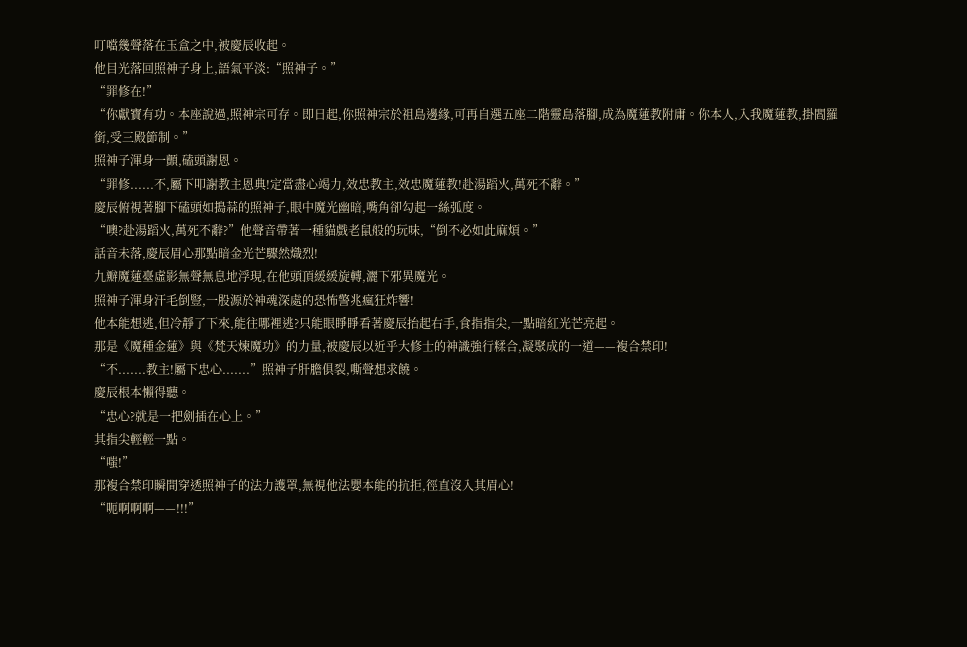叮噹幾聲落在玉盒之中,被慶辰收起。
他目光落回照神子身上,語氣平淡:“照神子。”
“罪修在!”
“你獻寶有功。本座說過,照神宗可存。即日起,你照神宗於祖島邊緣,可再自選五座二階靈島落腳,成為魔蓮教附庸。你本人,入我魔蓮教,掛閻羅銜,受三殿節制。”
照神子渾身一顫,磕頭謝恩。
“罪修......不,屬下叩謝教主恩典!定當盡心竭力,效忠教主,效忠魔蓮教!赴湯蹈火,萬死不辭。”
慶辰俯視著腳下磕頭如搗蒜的照神子,眼中魔光幽暗,嘴角卻勾起一絲弧度。
“噢?赴湯蹈火,萬死不辭?”他聲音帶著一種貓戲老鼠般的玩味,“倒不必如此麻煩。”
話音未落,慶辰眉心那點暗金光芒驟然熾烈!
九瓣魔蓮臺虛影無聲無息地浮現,在他頭頂緩緩旋轉,灑下邪異魔光。
照神子渾身汗毛倒豎,一股源於神魂深處的恐怖警兆瘋狂炸響!
他本能想逃,但冷靜了下來,能往哪裡逃?只能眼睜睜看著慶辰抬起右手,食指指尖,一點暗紅光芒亮起。
那是《魔種金蓮》與《梵天煉魔功》的力量,被慶辰以近乎大修士的神識強行糅合,凝聚成的一道——複合禁印!
“不.......教主!屬下忠心.......”照神子肝膽俱裂,嘶聲想求饒。
慶辰根本懶得聽。
“忠心?就是一把劍插在心上。”
其指尖輕輕一點。
“嗤!”
那複合禁印瞬間穿透照神子的法力護罩,無視他法嬰本能的抗拒,徑直沒入其眉心!
“呃啊啊啊——!!!”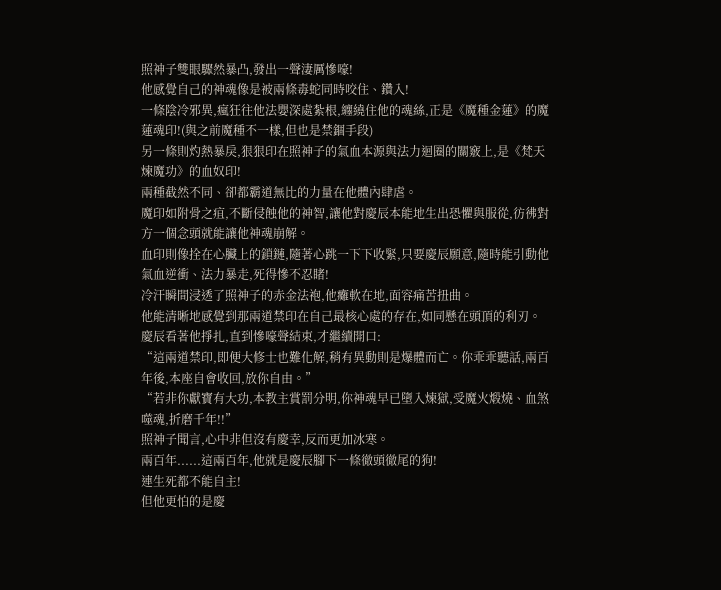照神子雙眼驟然暴凸,發出一聲淒厲慘嚎!
他感覺自己的神魂像是被兩條毒蛇同時咬住、鑽入!
一條陰冷邪異,瘋狂往他法嬰深處紮根,纏繞住他的魂絲,正是《魔種金蓮》的魔蓮魂印!(與之前魔種不一樣,但也是禁錮手段)
另一條則灼熱暴戾,狠狠印在照神子的氣血本源與法力迴圈的關竅上,是《梵天煉魔功》的血奴印!
兩種截然不同、卻都霸道無比的力量在他體內肆虐。
魔印如附骨之疽,不斷侵蝕他的神智,讓他對慶辰本能地生出恐懼與服從,彷彿對方一個念頭就能讓他神魂崩解。
血印則像拴在心臟上的鎖鏈,隨著心跳一下下收緊,只要慶辰願意,隨時能引動他氣血逆衝、法力暴走,死得慘不忍睹!
冷汗瞬間浸透了照神子的赤金法袍,他癱軟在地,面容痛苦扭曲。
他能清晰地感覺到那兩道禁印在自己最核心處的存在,如同懸在頭頂的利刃。
慶辰看著他掙扎,直到慘嚎聲結束,才繼續開口:
“這兩道禁印,即便大修士也難化解,稍有異動則是爆體而亡。你乖乖聽話,兩百年後,本座自會收回,放你自由。”
“若非你獻寶有大功,本教主賞罰分明,你神魂早已墮入煉獄,受魔火煅燒、血煞噬魂,折磨千年!!”
照神子聞言,心中非但沒有慶幸,反而更加冰寒。
兩百年......這兩百年,他就是慶辰腳下一條徹頭徹尾的狗!
連生死都不能自主!
但他更怕的是慶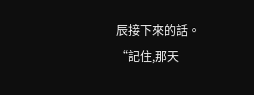辰接下來的話。
“記住,那天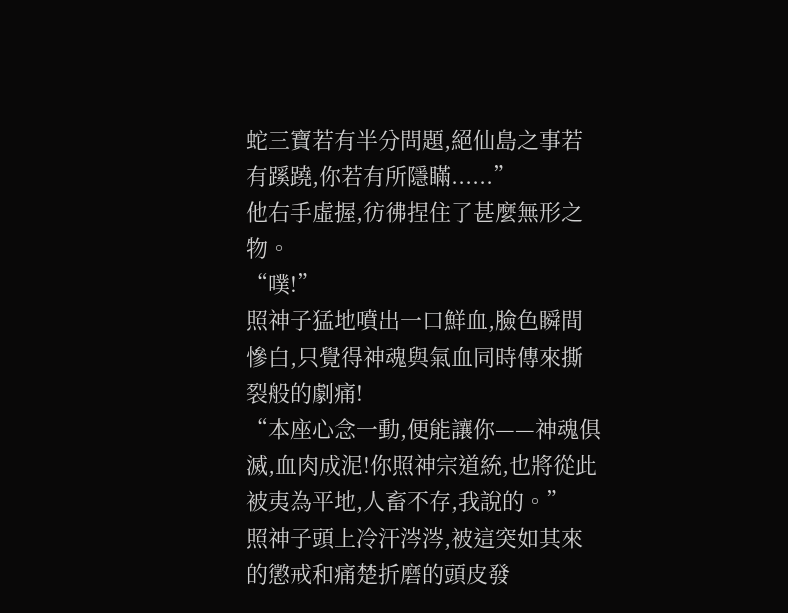蛇三寶若有半分問題,絕仙島之事若有蹊蹺,你若有所隱瞞......”
他右手虛握,彷彿捏住了甚麼無形之物。
“噗!”
照神子猛地噴出一口鮮血,臉色瞬間慘白,只覺得神魂與氣血同時傳來撕裂般的劇痛!
“本座心念一動,便能讓你——神魂俱滅,血肉成泥!你照神宗道統,也將從此被夷為平地,人畜不存,我說的。”
照神子頭上冷汗涔涔,被這突如其來的懲戒和痛楚折磨的頭皮發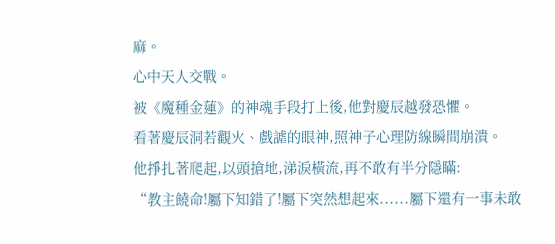麻。
心中天人交戰。
被《魔種金蓮》的神魂手段打上後,他對慶辰越發恐懼。
看著慶辰洞若觀火、戲謔的眼神,照神子心理防線瞬間崩潰。
他掙扎著爬起,以頭搶地,涕淚橫流,再不敢有半分隱瞞:
“教主饒命!屬下知錯了!屬下突然想起來......屬下還有一事未敢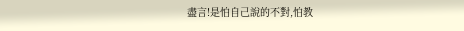盡言!是怕自己說的不對,怕教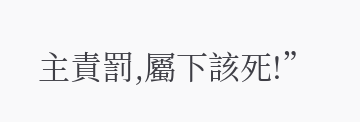主責罰,屬下該死!”